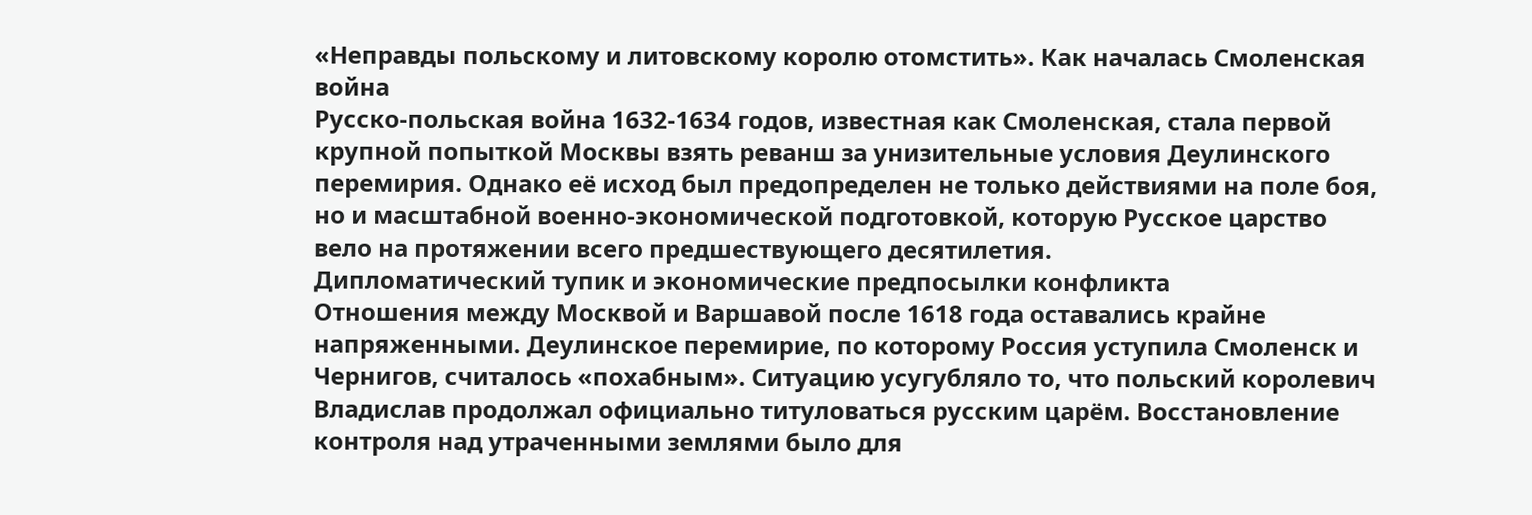«Неправды польскому и литовскому королю отомстить». Как началась Смоленская война
Русско-польская война 1632-1634 годов, известная как Смоленская, стала первой крупной попыткой Москвы взять реванш за унизительные условия Деулинского перемирия. Однако её исход был предопределен не только действиями на поле боя, но и масштабной военно-экономической подготовкой, которую Русское царство вело на протяжении всего предшествующего десятилетия.
Дипломатический тупик и экономические предпосылки конфликта
Отношения между Москвой и Варшавой после 1618 года оставались крайне напряженными. Деулинское перемирие, по которому Россия уступила Смоленск и Чернигов, считалось «похабным». Ситуацию усугубляло то, что польский королевич Владислав продолжал официально титуловаться русским царём. Восстановление контроля над утраченными землями было для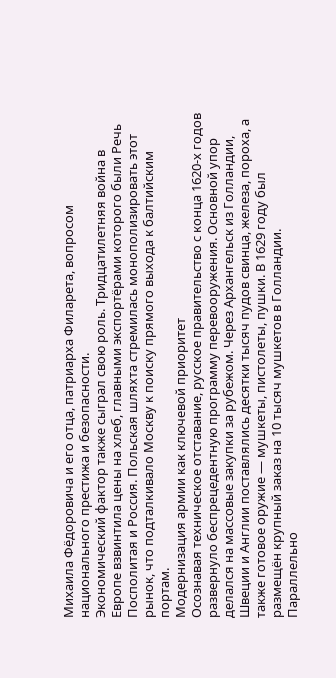Михаила Фёдоровича и его отца, патриарха Филарета, вопросом национального престижа и безопасности.
Экономический фактор также сыграл свою роль. Тридцатилетняя война в Европе взвинтила цены на хлеб, главными экспортёрами которого были Речь Посполитая и Россия. Польская шляхта стремилась монополизировать этот рынок, что подталкивало Москву к поиску прямого выхода к балтийским портам.
Модернизация армии как ключевой приоритет
Осознавая техническое отставание, русское правительство с конца 1620-х годов развернуло беспрецедентную программу перевооружения. Основной упор делался на массовые закупки за рубежом. Через Архангельск из Голландии, Швеции и Англии поставлялись десятки тысяч пудов свинца, железа, пороха, а также готовое оружие — мушкеты, пистолеты, пушки. В 1629 году был размещён крупный заказ на 10 тысяч мушкетов в Голландии.
Параллельно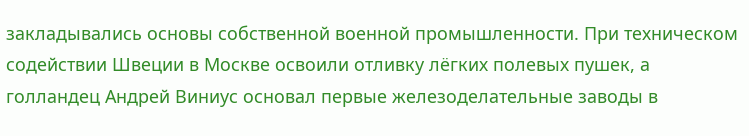закладывались основы собственной военной промышленности. При техническом содействии Швеции в Москве освоили отливку лёгких полевых пушек, а голландец Андрей Виниус основал первые железоделательные заводы в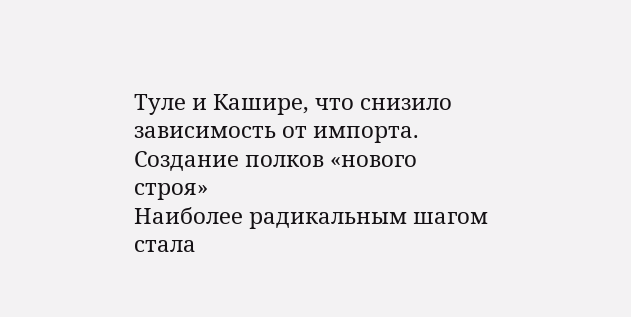Туле и Кашире, что снизило зависимость от импорта.
Создание полков «нового строя»
Наиболее радикальным шагом стала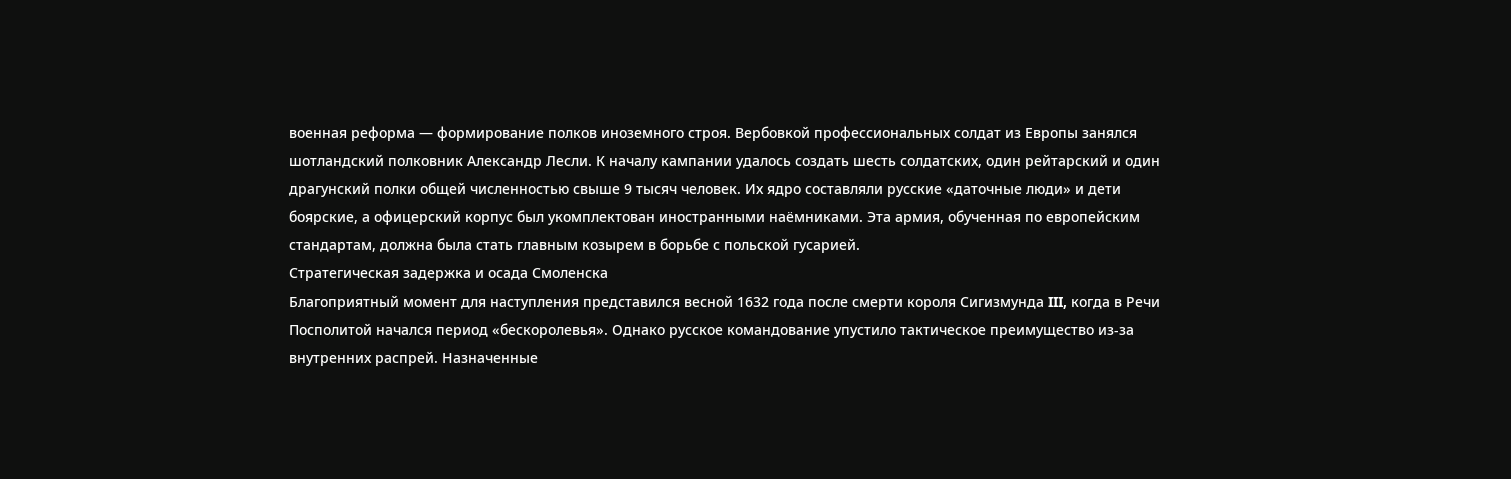военная реформа — формирование полков иноземного строя. Вербовкой профессиональных солдат из Европы занялся шотландский полковник Александр Лесли. К началу кампании удалось создать шесть солдатских, один рейтарский и один драгунский полки общей численностью свыше 9 тысяч человек. Их ядро составляли русские «даточные люди» и дети боярские, а офицерский корпус был укомплектован иностранными наёмниками. Эта армия, обученная по европейским стандартам, должна была стать главным козырем в борьбе с польской гусарией.
Стратегическая задержка и осада Смоленска
Благоприятный момент для наступления представился весной 1632 года после смерти короля Сигизмунда III, когда в Речи Посполитой начался период «бескоролевья». Однако русское командование упустило тактическое преимущество из-за внутренних распрей. Назначенные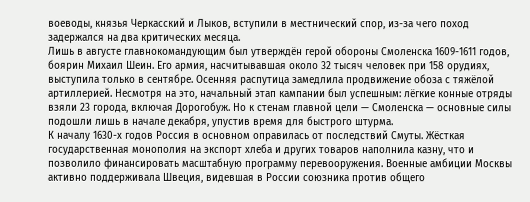воеводы, князья Черкасский и Лыков, вступили в местнический спор, из-за чего поход задержался на два критических месяца.
Лишь в августе главнокомандующим был утверждён герой обороны Смоленска 1609-1611 годов, боярин Михаил Шеин. Его армия, насчитывавшая около 32 тысяч человек при 158 орудиях, выступила только в сентябре. Осенняя распутица замедлила продвижение обоза с тяжёлой артиллерией. Несмотря на это, начальный этап кампании был успешным: лёгкие конные отряды взяли 23 города, включая Дорогобуж. Но к стенам главной цели — Смоленска — основные силы подошли лишь в начале декабря, упустив время для быстрого штурма.
К началу 1630-х годов Россия в основном оправилась от последствий Смуты. Жёсткая государственная монополия на экспорт хлеба и других товаров наполнила казну, что и позволило финансировать масштабную программу перевооружения. Военные амбиции Москвы активно поддерживала Швеция, видевшая в России союзника против общего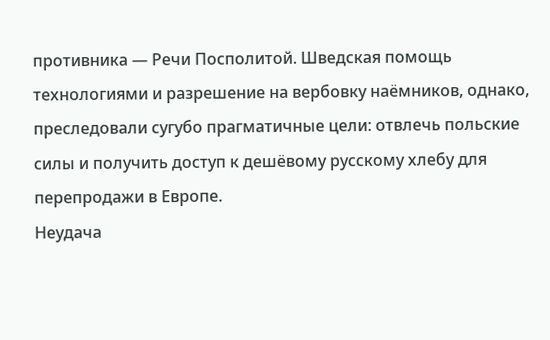противника — Речи Посполитой. Шведская помощь технологиями и разрешение на вербовку наёмников, однако, преследовали сугубо прагматичные цели: отвлечь польские силы и получить доступ к дешёвому русскому хлебу для перепродажи в Европе.
Неудача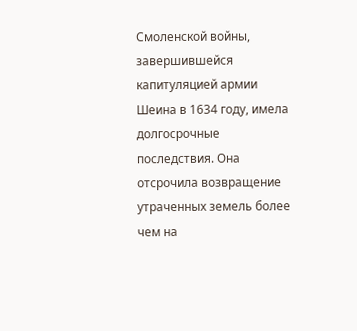Смоленской войны, завершившейся капитуляцией армии Шеина в 1634 году, имела долгосрочные последствия. Она отсрочила возвращение утраченных земель более чем на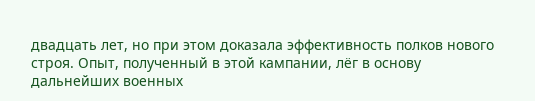двадцать лет, но при этом доказала эффективность полков нового строя. Опыт, полученный в этой кампании, лёг в основу дальнейших военных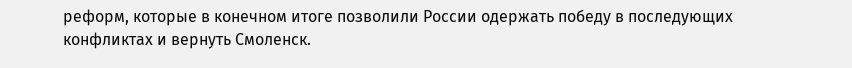реформ, которые в конечном итоге позволили России одержать победу в последующих конфликтах и вернуть Смоленск.